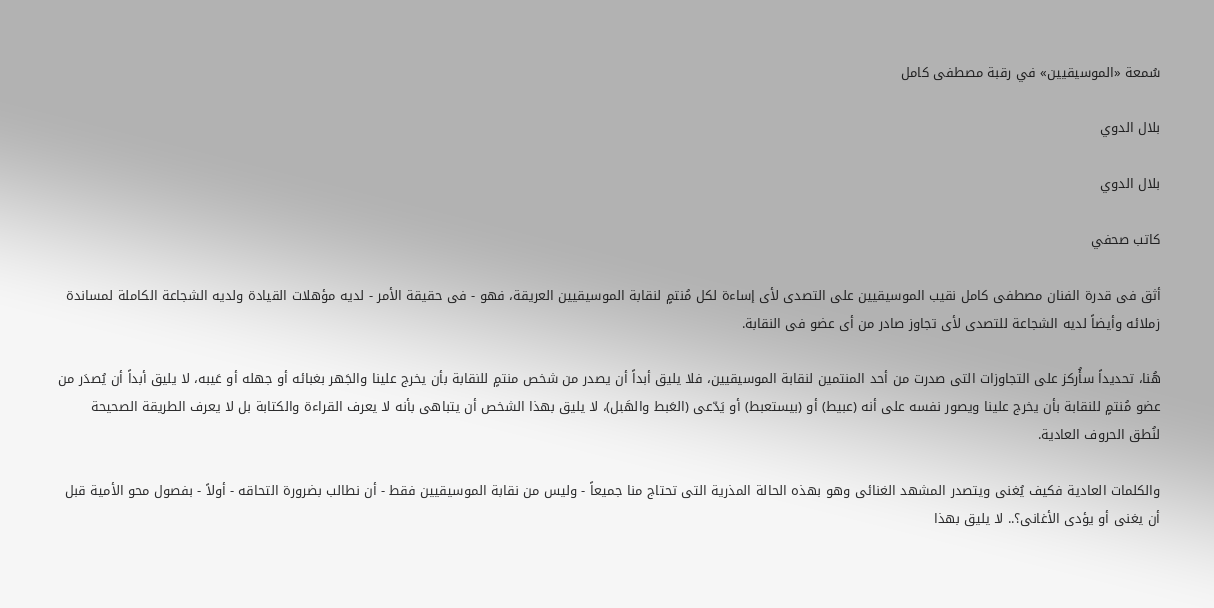سُمعة «الموسيقيين» في رقبة مصطفى كامل

بلال الدوي

بلال الدوي

كاتب صحفي

أثق فى قدرة الفنان مصطفى كامل نقيب الموسيقيين على التصدى لأى إساءة لكل مُنتمٍ لنقابة الموسيقيين العريقة، فهو - فى حقيقة الأمر - لديه مؤهلات القيادة ولديه الشجاعة الكاملة لمساندة زملائه وأيضاً لديه الشجاعة للتصدى لأى تجاوز صادر من أى عضو فى النقابة.

هُنا، تحديداً سأُركز على التجاوزات التى صدرت من أحد المنتمين لنقابة الموسيقيين، فلا يليق أبداً أن يصدر من شخص منتمٍ للنقابة بأن يخرج علينا والجَهر بغبائه أو جهله أو عَيبه، لا يليق أبداً أن يُصدَر من عضو مُنتمٍ للنقابة بأن يخرج علينا ويصور نفسه على أنه (عبيط) أو (بيستعبط) أو يَدّعى (العَبط والهَبل)، لا يليق بهذا الشخص أن يتباهى بأنه لا يعرف القراءة والكتابة بل لا يعرف الطريقة الصحيحة لنُطق الحروف العادية.

والكلمات العادية فكيف يُغنى ويتصدر المشهد الغنائى وهو بهذه الحالة المذرية التى تحتاج منا جميعاً - وليس من نقابة الموسيقيين فقط - أن نطالب بضرورة التحاقه - أولاً - بفصول محو الأمية قبل أن يغنى أو يؤدى الأغانى؟.. لا يليق بهذا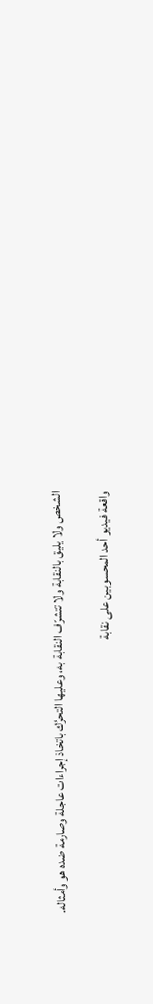الشخص ولا يليق بالنقابة ولا تتشرّف النقابة به، وعليها التحرُك باتخاذ إجراءات عاجلة وصارمة ضده هو وأمثاله.

واقعة فيديو أحد المحسوبين على نقابة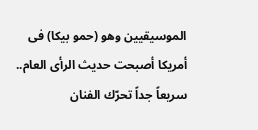الموسيقيين وهو (حمو بيكا) فى أمريكا أصبحت حديث الرأى العام.. سريعاً جداً تحرّك الفنان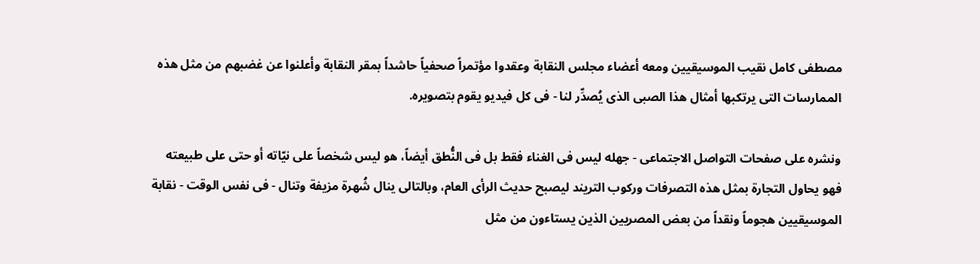مصطفى كامل نقيب الموسيقيين ومعه أعضاء مجلس النقابة وعقدوا مؤتمراً صحفياً حاشداً بمقر النقابة وأعلنوا عن غضبهم من مثل هذه الممارسات التى يرتكبها أمثال هذا الصبى الذى يُصدِّر لنا - فى كل فيديو يقوم بتصويره.

ونشره على صفحات التواصل الاجتماعى - جهله ليس فى الغناء فقط بل فى النُّطق أيضاً، هو ليس شخصاً على نيّاته أو حتى على طبيعته فهو يحاول التجارة بمثل هذه التصرفات وركوب التريند ليصبح حديث الرأى العام، وبالتالى ينال شُهرة مزيفة وتنال - فى نفس الوقت - نقابة الموسيقيين هجوماً ونقداً من بعض المصريين الذين يستاءون من مثل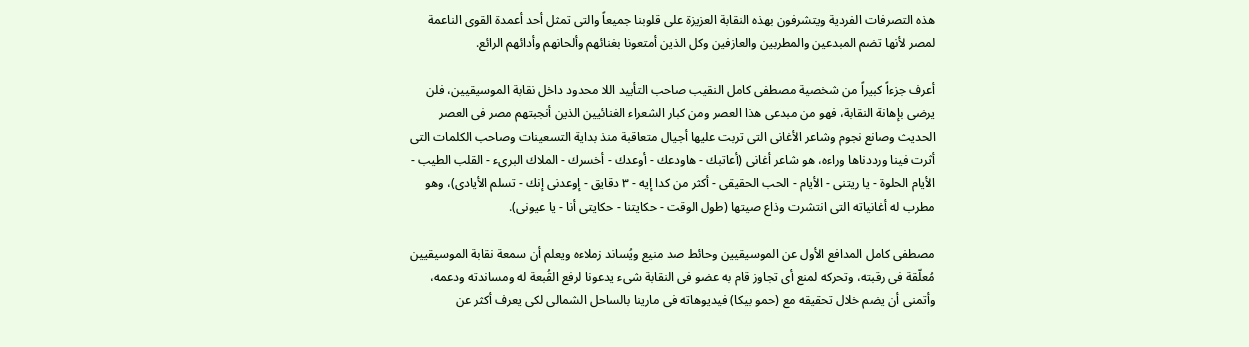هذه التصرفات الفردية ويتشرفون بهذه النقابة العزيزة على قلوبنا جميعاً والتى تمثل أحد أعمدة القوى الناعمة لمصر لأنها تضم المبدعين والمطربين والعازفين وكل الذين أمتعونا بغنائهم وألحانهم وأدائهم الرائع.

أعرف جزءاً كبيراً من شخصية مصطفى كامل النقيب صاحب التأييد اللا محدود داخل نقابة الموسيقيين، فلن يرضى بإهانة النقابة، فهو من مبدعى هذا العصر ومن كبار الشعراء الغنائيين الذين أنجبتهم مصر فى العصر الحديث وصانع نجوم وشاعر الأغانى التى تربت عليها أجيال متعاقبة منذ بداية التسعينات وصاحب الكلمات التى أثرت فينا ورددناها وراءه، هو شاعر أغانى (أعاتبك - هاودعك - أوعدك - أخسرك - الملاك البرىء - القلب الطيب - الأيام الحلوة - يا ريتنى - الأيام - الحب الحقيقى - أكثر من كدا إيه - ٣ دقايق - إوعدنى إنك - تسلم الأيادى)، وهو مطرب له أغانياته التى انتشرت وذاع صيتها (طول الوقت - حكايتنا - حكايتى أنا - يا عيونى).

مصطفى كامل المدافع الأول عن الموسيقيين وحائط صد منيع ويُساند زملاءه ويعلم أن سمعة نقابة الموسيقيين مُعلّقة فى رقبته، وتحركه لمنع أى تجاوز قام به عضو فى النقابة شىء يدعونا لرفع القُبعة له ومساندته ودعمه، وأتمنى أن يضم خلال تحقيقه مع (حمو بيكا) فيديوهاته فى مارينا بالساحل الشمالى لكى يعرف أكثر عن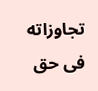تجاوزاته فى حق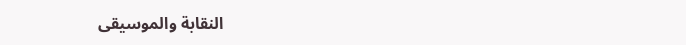النقابة والموسيقى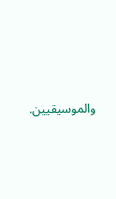والموسيقيين.